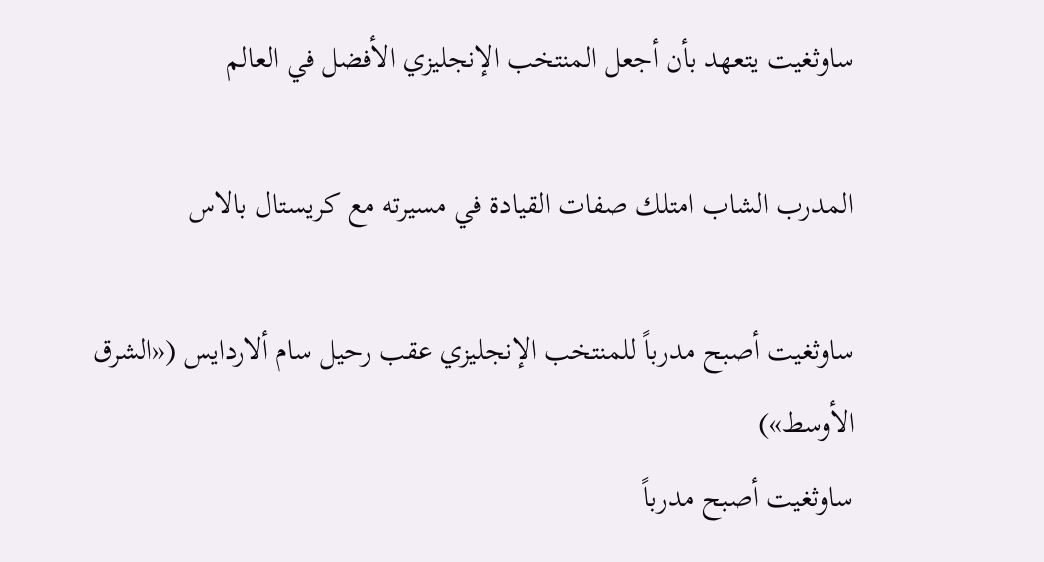ساوثغيت يتعهد بأن أجعل المنتخب الإنجليزي الأفضل في العالم

المدرب الشاب امتلك صفات القيادة في مسيرته مع كريستال بالاس

ساوثغيت أصبح مدرباً للمنتخب الإنجليزي عقب رحيل سام ألاردايس («الشرق الأوسط»)
ساوثغيت أصبح مدرباً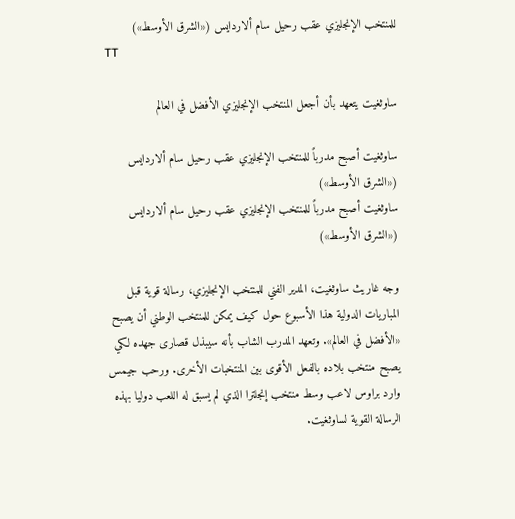للمنتخب الإنجليزي عقب رحيل سام ألاردايس («الشرق الأوسط»)
TT

ساوثغيت يتعهد بأن أجعل المنتخب الإنجليزي الأفضل في العالم

ساوثغيت أصبح مدرباً للمنتخب الإنجليزي عقب رحيل سام ألاردايس («الشرق الأوسط»)
ساوثغيت أصبح مدرباً للمنتخب الإنجليزي عقب رحيل سام ألاردايس («الشرق الأوسط»)

وجه غاريث ساوثغيت، المدير الفني للمنتخب الإنجليزي، رسالة قوية قبل المباريات الدولية هذا الأسبوع حول كيف يمكن للمنتخب الوطني أن يصبح «الأفضل في العالم». وتعهد المدرب الشاب بأنه سيبذل قصارى جهده لكي يصبح منتخب بلاده بالفعل الأقوى بين المنتخبات الأخرى. ورحب جيمس وارد براوس لاعب وسط منتخب إنجلترا الذي لم يسبق له اللعب دوليا بهذه الرسالة القوية لساوثغيت.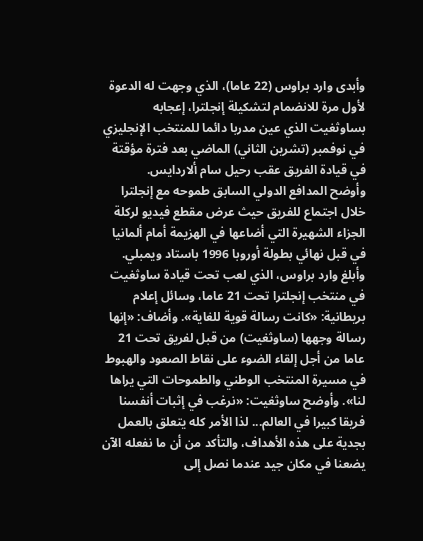وأبدى وارد براوس (22 عاما)، الذي وجهت له الدعوة لأول مرة للانضمام لتشكيلة إنجلترا، إعجابه بساوثغيت الذي عين مدربا دائما للمنتخب الإنجليزي في نوفمبر (تشرين الثاني) الماضي بعد فترة مؤقتة في قيادة الفريق عقب رحيل سام ألاردايس.
وأوضح المدافع الدولي السابق طموحه مع إنجلترا خلال اجتماع للفريق حيث عرض مقطع فيديو لركلة الجزاء الشهيرة التي أضاعها في الهزيمة أمام ألمانيا في قبل نهائي بطولة أوروبا 1996 باستاد ويمبلي. وأبلغ وارد براوس، الذي لعب تحت قيادة ساوثغيت في منتخب إنجلترا تحت 21 عاما، وسائل إعلام بريطانية: «كانت رسالة قوية للغاية». وأضاف: «إنها رسالة وجهها (ساوثغيت) من قبل لفريق تحت 21 عاما من أجل إلقاء الضوء على نقاط الصعود والهبوط في مسيرة المنتخب الوطني والطموحات التي يراها لنا». وأوضح ساوثغيت: «نرغب في إثبات أنفسنا فريقا كبيرا في العالم... لذا الأمر كله يتعلق بالعمل بجدية على هذه الأهداف، والتأكد من أن ما نفعله الآن يضعنا في مكان جيد عندما نصل إلى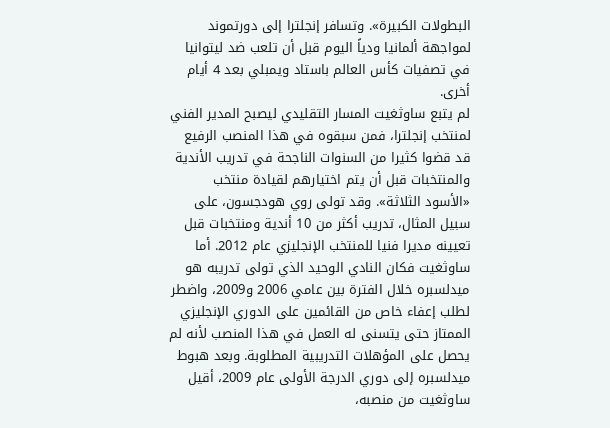البطولات الكبيرة». وتسافر إنجلترا إلى دورتموند لمواجهة ألمانيا ودياً اليوم قبل أن تلعب ضد ليتوانيا في تصفيات كأس العالم باستاد ويمبلي بعد 4 أيام أخرى.
لم يتبع ساوثغيت المسار التقليدي ليصبح المدير الفني لمنتخب إنجلترا، فمن سبقوه في هذا المنصب الرفيع قد قضوا كثيرا من السنوات الناجحة في تدريب الأندية والمنتخبات قبل أن يتم اختيارهم لقيادة منتخب «الأسود الثلاثة». وقد تولى روي هودجسون، على سبيل المثال، تدريب أكثر من 10 أندية ومنتخبات قبل تعيينه مديرا فنيا للمنتخب الإنجليزي عام 2012. أما ساوثغيت فكان النادي الوحيد الذي تولى تدريبه هو ميدلسبره خلال الفترة بين عامي 2006 و2009، واضطر لطلب إعفاء خاص من القائمين على الدوري الإنجليزي الممتاز حتى يتسنى له العمل في هذا المنصب لأنه لم يحصل على المؤهلات التدريبية المطلوبة. وبعد هبوط ميدلسبره إلى دوري الدرجة الأولى عام 2009، أقيل ساوثغيت من منصبه،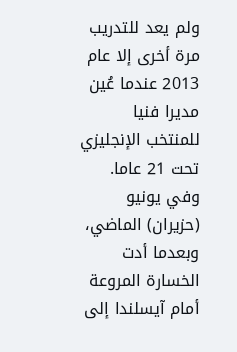ولم يعد للتدريب مرة أخرى إلا عام 2013 عندما عُين مديرا فنيا للمنتخب الإنجليزي تحت 21 عاما.
وفي يونيو (حزيران) الماضي، وبعدما أدت الخسارة المروعة أمام آيسلندا إلى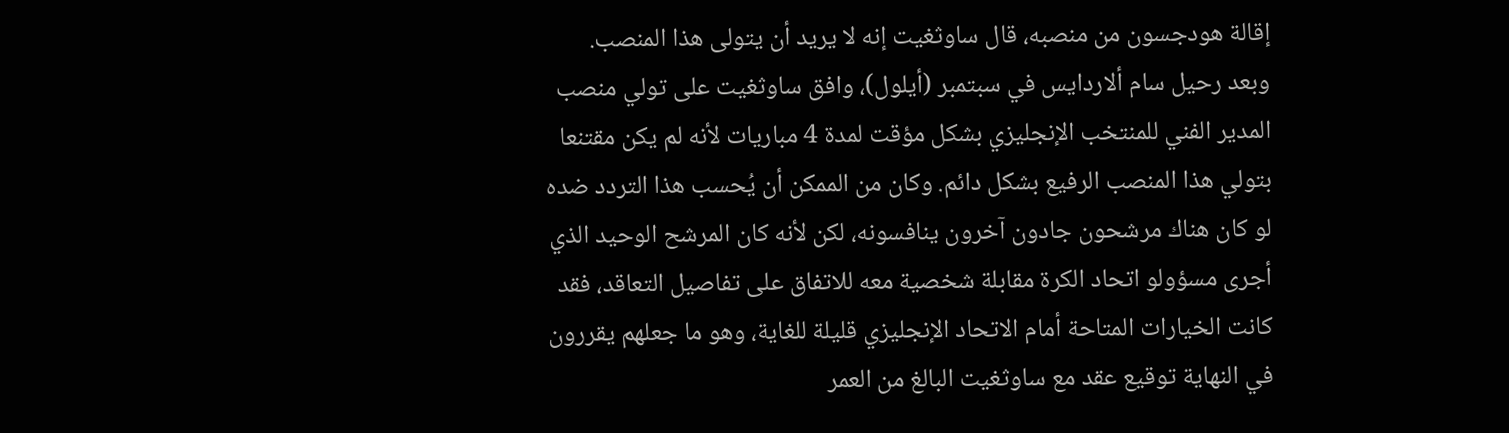إقالة هودجسون من منصبه، قال ساوثغيت إنه لا يريد أن يتولى هذا المنصب. وبعد رحيل سام ألاردايس في سبتمبر (أيلول)، وافق ساوثغيت على تولي منصب المدير الفني للمنتخب الإنجليزي بشكل مؤقت لمدة 4 مباريات لأنه لم يكن مقتنعا بتولي هذا المنصب الرفيع بشكل دائم. وكان من الممكن أن يُحسب هذا التردد ضده لو كان هناك مرشحون جادون آخرون ينافسونه، لكن لأنه كان المرشح الوحيد الذي أجرى مسؤولو اتحاد الكرة مقابلة شخصية معه للاتفاق على تفاصيل التعاقد، فقد كانت الخيارات المتاحة أمام الاتحاد الإنجليزي قليلة للغاية، وهو ما جعلهم يقررون في النهاية توقيع عقد مع ساوثغيت البالغ من العمر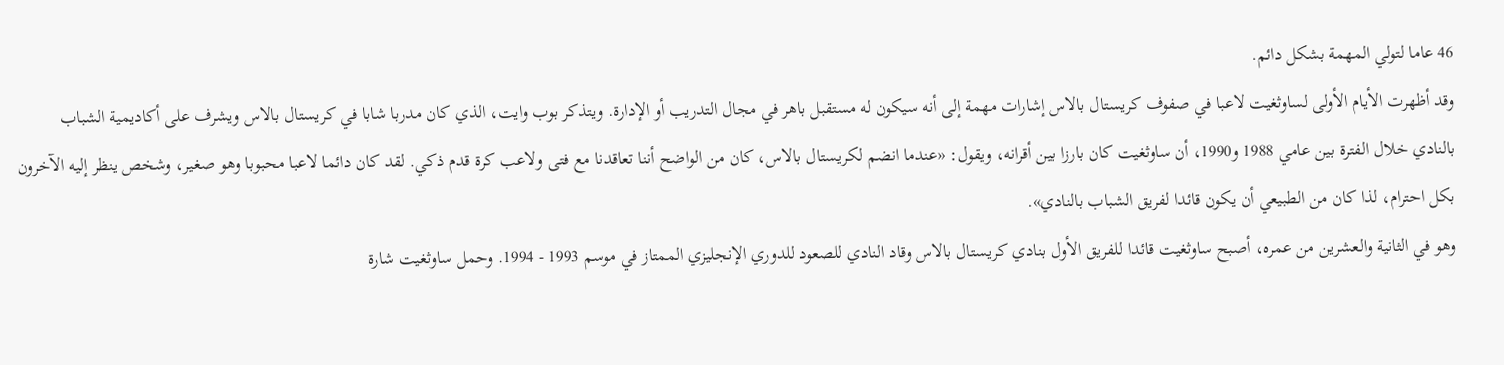46 عاما لتولي المهمة بشكل دائم.
وقد أظهرت الأيام الأولى لساوثغيت لاعبا في صفوف كريستال بالاس إشارات مهمة إلى أنه سيكون له مستقبل باهر في مجال التدريب أو الإدارة. ويتذكر بوب وايت، الذي كان مدربا شابا في كريستال بالاس ويشرف على أكاديمية الشباب بالنادي خلال الفترة بين عامي 1988 و1990، أن ساوثغيت كان بارزا بين أقرانه، ويقول: «عندما انضم لكريستال بالاس، كان من الواضح أننا تعاقدنا مع فتى ولاعب كرة قدم ذكي. لقد كان دائما لاعبا محبوبا وهو صغير، وشخص ينظر إليه الآخرون بكل احترام، لذا كان من الطبيعي أن يكون قائدا لفريق الشباب بالنادي».
وهو في الثانية والعشرين من عمره، أصبح ساوثغيت قائدا للفريق الأول بنادي كريستال بالاس وقاد النادي للصعود للدوري الإنجليزي الممتاز في موسم 1993 - 1994. وحمل ساوثغيت شارة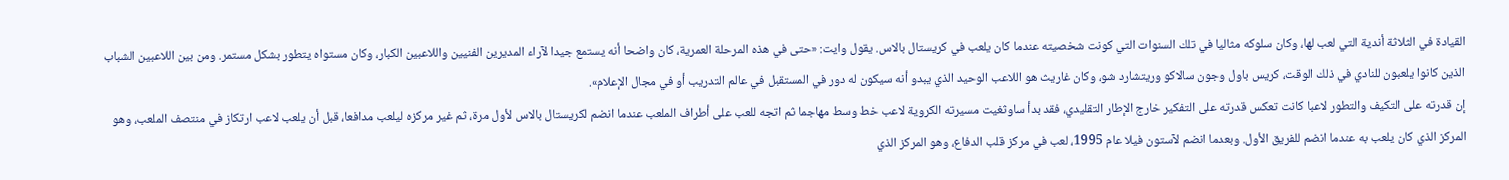القيادة في الثلاثة أندية التي لعب لها، وكان سلوكه مثاليا في تلك السنوات التي كونت شخصيته عندما كان يلعب في كريستال بالاس. يقول وايت: «حتى في هذه المرحلة العمرية، كان واضحا أنه يستمع جيدا لآراء المديرين الفنيين واللاعبين الكبار، وكان مستواه يتطور بشكل مستمر. ومن بين اللاعبين الشباب الذين كانوا يلعبون للنادي في ذلك الوقت، كريس باول وجون سالاكو وريتشارد شو، وكان غاريث هو اللاعب الوحيد الذي يبدو أنه سيكون له دور في المستقبل في عالم التدريب أو في مجال الإعلام».
إن قدرته على التكيف والتطور لاعبا كانت تعكس قدرته على التفكير خارج الإطار التقليدي، فقد بدأ ساوثغيت مسيرته الكروية لاعب خط وسط مهاجما ثم اتجه للعب على أطراف الملعب عندما انضم لكريستال بالاس لأول مرة، ثم غير مركزه ليلعب مدافعا، قبل أن يلعب لاعب ارتكاز في منتصف الملعب، وهو المركز الذي كان يلعب به عندما انضم للفريق الأول. وبعدما انضم لآستون فيلا عام 1995، لعب في مركز قلب الدفاع، وهو المركز الذي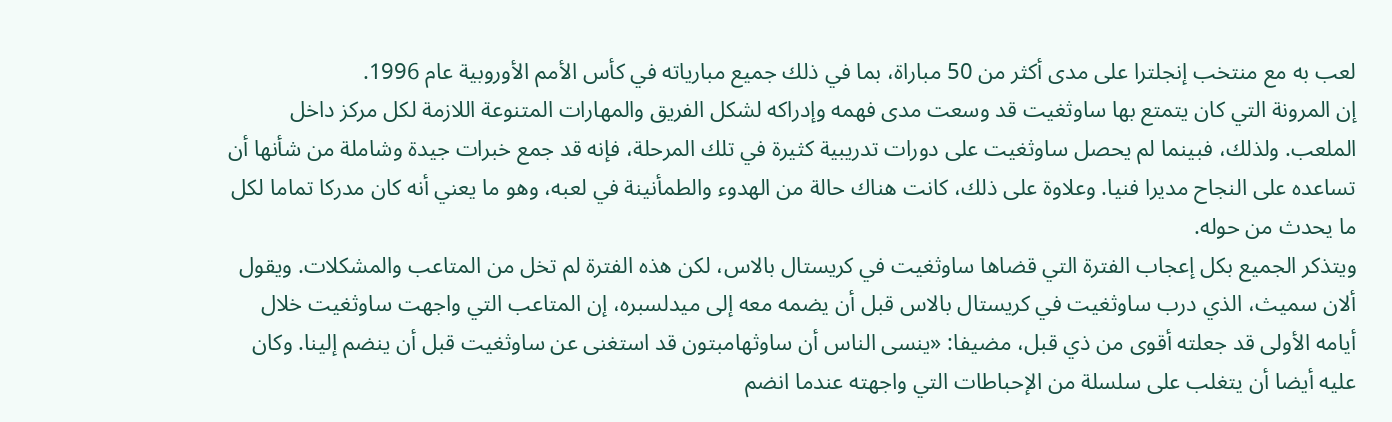لعب به مع منتخب إنجلترا على مدى أكثر من 50 مباراة، بما في ذلك جميع مبارياته في كأس الأمم الأوروبية عام 1996.
إن المرونة التي كان يتمتع بها ساوثغيت قد وسعت مدى فهمه وإدراكه لشكل الفريق والمهارات المتنوعة اللازمة لكل مركز داخل الملعب. ولذلك، فبينما لم يحصل ساوثغيت على دورات تدريبية كثيرة في تلك المرحلة، فإنه قد جمع خبرات جيدة وشاملة من شأنها أن تساعده على النجاح مديرا فنيا. وعلاوة على ذلك، كانت هناك حالة من الهدوء والطمأنينة في لعبه، وهو ما يعني أنه كان مدركا تماما لكل ما يحدث من حوله.
ويتذكر الجميع بكل إعجاب الفترة التي قضاها ساوثغيت في كريستال بالاس، لكن هذه الفترة لم تخل من المتاعب والمشكلات. ويقول ألان سميث، الذي درب ساوثغيت في كريستال بالاس قبل أن يضمه معه إلى ميدلسبره، إن المتاعب التي واجهت ساوثغيت خلال أيامه الأولى قد جعلته أقوى من ذي قبل، مضيفا: «ينسى الناس أن ساوثهامبتون قد استغنى عن ساوثغيت قبل أن ينضم إلينا. وكان عليه أيضا أن يتغلب على سلسلة من الإحباطات التي واجهته عندما انضم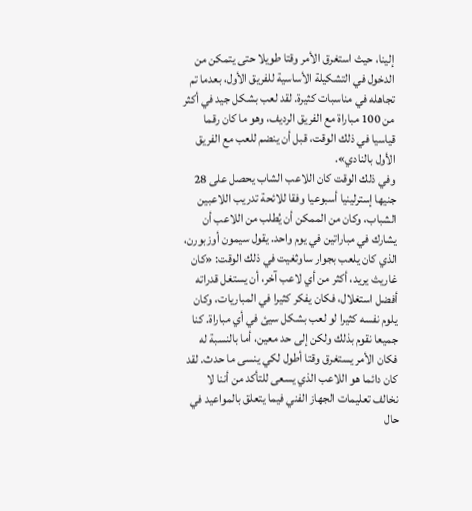إلينا، حيث استغرق الأمر وقتا طويلا حتى يتمكن من الدخول في التشكيلة الأساسية للفريق الأول، بعدما تم تجاهله في مناسبات كثيرة. لقد لعب بشكل جيد في أكثر من 100 مباراة مع الفريق الرديف، وهو ما كان رقما قياسيا في ذلك الوقت، قبل أن ينضم للعب مع الفريق الأول بالنادي».
وفي ذلك الوقت كان اللاعب الشاب يحصل على 28 جنيها إسترلينيا أسبوعيا وفقا للائحة تدريب اللاعبين الشباب، وكان من الممكن أن يُطلب من اللاعب أن يشارك في مباراتين في يوم واحد. يقول سيمون أوزبورن، الذي كان يلعب بجوار ساوثغيت في ذلك الوقت: «كان غاريث يريد، أكثر من أي لاعب آخر، أن يستغل قدراته أفضل استغلال، فكان يفكر كثيرا في المباريات، وكان يلوم نفسه كثيرا لو لعب بشكل سيئ في أي مباراة. كنا جميعا نقوم بذلك ولكن إلى حد معين، أما بالنسبة له فكان الأمر يستغرق وقتا أطول لكي ينسى ما حدث. لقد كان دائما هو اللاعب الذي يسعى للتأكد من أننا لا نخالف تعليمات الجهاز الفني فيما يتعلق بالمواعيد في حال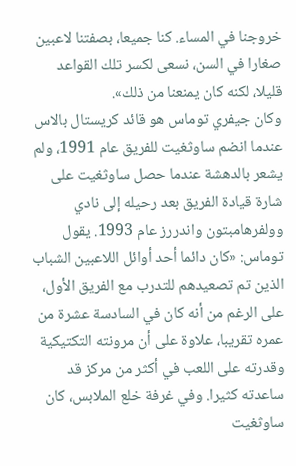خروجنا في المساء. كنا جميعا، بصفتنا لاعبين صغارا في السن، نسعى لكسر تلك القواعد قليلا، لكنه كان يمنعنا من ذلك».
وكان جيفري توماس هو قائد كريستال بالاس عندما انضم ساوثغيت للفريق عام 1991، ولم يشعر بالدهشة عندما حصل ساوثغيت على شارة قيادة الفريق بعد رحيله إلى نادي وولفرهامبتون واندررز عام 1993. يقول توماس: «كان دائما أحد أوائل اللاعبين الشباب الذين تم تصعيدهم للتدرب مع الفريق الأول، على الرغم من أنه كان في السادسة عشرة من عمره تقريبا، علاوة على أن مرونته التكتيكية وقدرته على اللعب في أكثر من مركز قد ساعدته كثيرا. وفي غرفة خلع الملابس، كان ساوثغيت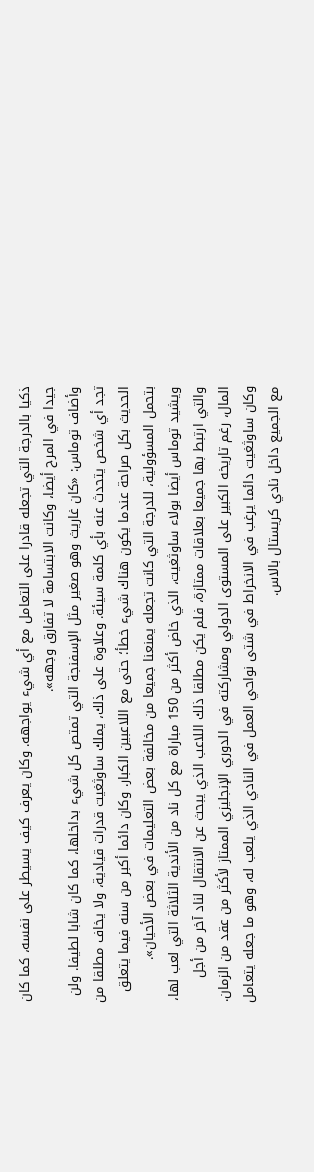ذكيا بالدرجة التي تجعله قادرا على التعامل مع أي شيء يواجهه. وكان يعرف كيف يسيطر على نفسه، كما كان جيدا في المرح أيضا، وكانت الابتسامة لا تفارق وجهه».
وأضاف توماس: «كان غاريث وهو صغير مثل الإسفنجة التي تمتص كل شيء بداخلها، كما كان شابا لطيفا. ولن تجد أي شخص يتحدث عنه بأي كلمة سيئة. وعلاوة على ذلك، يملك ساوثغيت قدرات قيادية، ولا يخاف مطلقا من الحديث بكل صراحة عندما يكون هناك شيء خطأ؛ حتى مع اللاعبين الكبار. وكان دائما أكبر من سنه فيما يتعلق بتحمل المسؤولية، للدرجة التي كانت تجعله يمنعنا جميعا من مخالفة بعض التعليمات في بعض الأحيان».
ويشيد توماس أيضا بولاء ساوثغيت، الذي خاض أكثر من 150 مباراة مع كل ناد من الأندية الثلاثة التي لعب لها، والتي ارتبط بها جميعا بعلاقات ممتازة، فلم يكن مطلقا ذلك اللاعب الذي يبحث عن الانتقال لناد آخر من أجل المال، رغم تاريخه الكبير على المستوى الدولي ومشاركته في الدوري الإنجليزي الممتاز لأكثر من عقد من الزمان. وكان ساوثغيت دائما يرغب في الانخراط في شتى نواحي العمل في النادي الذي يلعب له، وهو ما جعله يتعامل مع الجميع داخل نادي كريستال بالاس.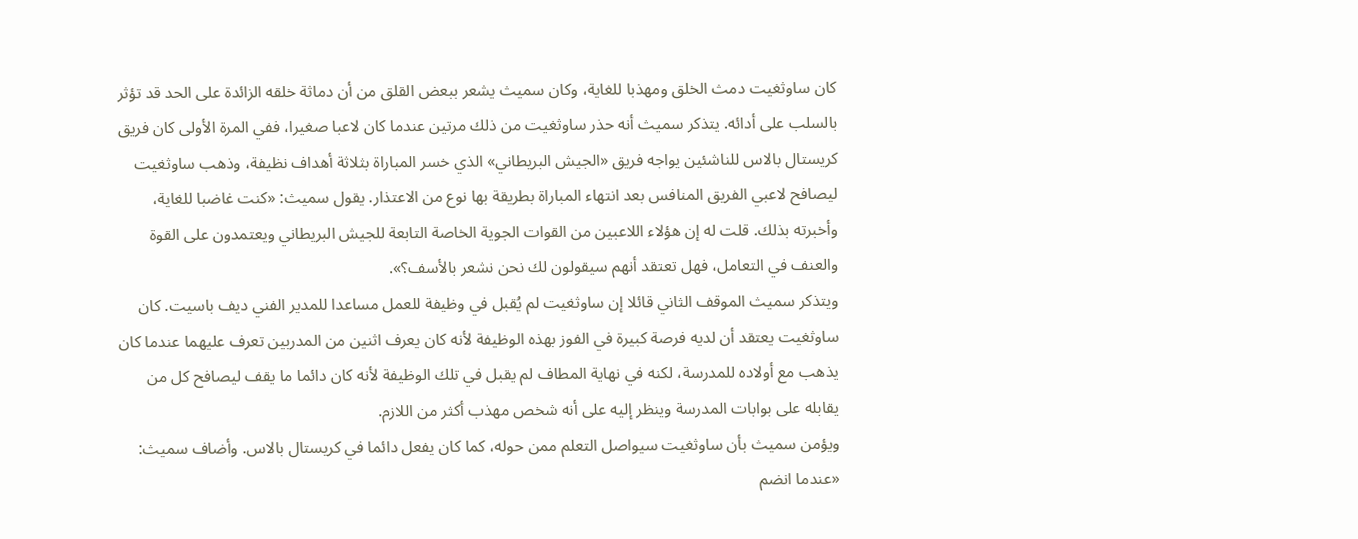كان ساوثغيت دمث الخلق ومهذبا للغاية، وكان سميث يشعر ببعض القلق من أن دماثة خلقه الزائدة على الحد قد تؤثر بالسلب على أدائه. يتذكر سميث أنه حذر ساوثغيت من ذلك مرتين عندما كان لاعبا صغيرا، ففي المرة الأولى كان فريق كريستال بالاس للناشئين يواجه فريق «الجيش البريطاني» الذي خسر المباراة بثلاثة أهداف نظيفة، وذهب ساوثغيت ليصافح لاعبي الفريق المنافس بعد انتهاء المباراة بطريقة بها نوع من الاعتذار. يقول سميث: «كنت غاضبا للغاية، وأخبرته بذلك. قلت له إن هؤلاء اللاعبين من القوات الجوية الخاصة التابعة للجيش البريطاني ويعتمدون على القوة والعنف في التعامل، فهل تعتقد أنهم سيقولون لك نحن نشعر بالأسف؟».
ويتذكر سميث الموقف الثاني قائلا إن ساوثغيت لم يُقبل في وظيفة للعمل مساعدا للمدير الفني ديف باسيت. كان ساوثغيت يعتقد أن لديه فرصة كبيرة في الفوز بهذه الوظيفة لأنه كان يعرف اثنين من المدربين تعرف عليهما عندما كان يذهب مع أولاده للمدرسة، لكنه في نهاية المطاف لم يقبل في تلك الوظيفة لأنه كان دائما ما يقف ليصافح كل من يقابله على بوابات المدرسة وينظر إليه على أنه شخص مهذب أكثر من اللازم.
ويؤمن سميث بأن ساوثغيت سيواصل التعلم ممن حوله، كما كان يفعل دائما في كريستال بالاس. وأضاف سميث: «عندما انضم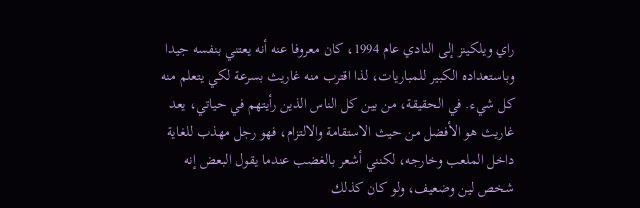راي ويلكينز إلى النادي عام 1994، كان معروفا عنه أنه يعتني بنفسه جيدا وباستعداده الكبير للمباريات، لذا اقترب منه غاريث بسرعة لكي يتعلم منه كل شيء. في الحقيقة، من بين كل الناس الذين رأيتهم في حياتي، يعد غاريث هو الأفضل من حيث الاستقامة والالتزام، فهو رجل مهذب للغاية داخل الملعب وخارجه، لكنني أشعر بالغضب عندما يقول البعض إنه شخص لين وضعيف، ولو كان كذلك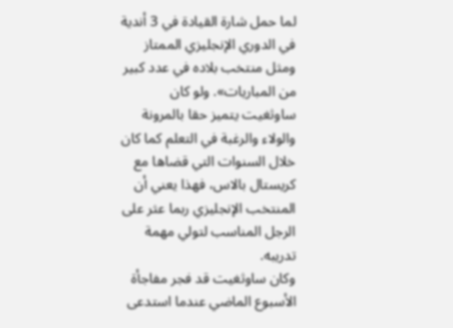لما حمل شارة القيادة في 3 أندية في الدوري الإنجليزي الممتاز ومثل منتخب بلاده في عدد كبير من المباريات». ولو كان ساوثغيت يتميز حقا بالمرونة والولاء والرغبة في التعلم كما كان خلال السنوات التي قضاها مع كريستال بالاس، فهذا يعني أن المنتخب الإنجليزي ربما عثر على الرجل المناسب لتولي مهمة تدريبه.
وكان ساوثغيت قد فجر مفاجأة الأسبوع الماضي عندما استدعى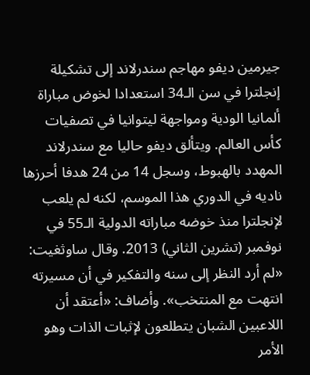جيرمين ديفو مهاجم سندرلاند إلى تشكيلة إنجلترا في سن الـ34 استعدادا لخوض مباراة ألمانيا الودية ومواجهة ليتوانيا في تصفيات كأس العالم. ويتألق ديفو حاليا مع سندرلاند المهدد بالهبوط، وسجل 14 من 24 هدفا أحرزها ناديه في الدوري هذا الموسم، لكنه لم يلعب لإنجلترا منذ خوضه مباراته الدولية الـ55 في نوفمبر (تشرين الثاني) 2013. وقال ساوثغيت: «لم أرد النظر إلى سنه والتفكير في أن مسيرته انتهت مع المنتخب». وأضاف: «أعتقد أن اللاعبين الشبان يتطلعون لإثبات الذات وهو الأمر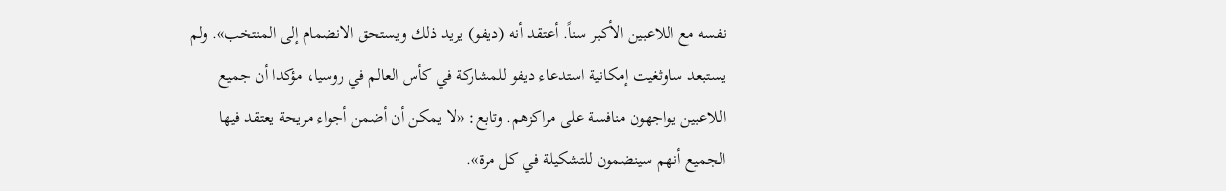نفسه مع اللاعبين الأكبر سناً. أعتقد أنه (ديفو) يريد ذلك ويستحق الانضمام إلى المنتخب». ولم يستبعد ساوثغيت إمكانية استدعاء ديفو للمشاركة في كأس العالم في روسيا، مؤكدا أن جميع اللاعبين يواجهون منافسة على مراكزهم. وتابع: «لا يمكن أن أضمن أجواء مريحة يعتقد فيها الجميع أنهم سينضمون للتشكيلة في كل مرة».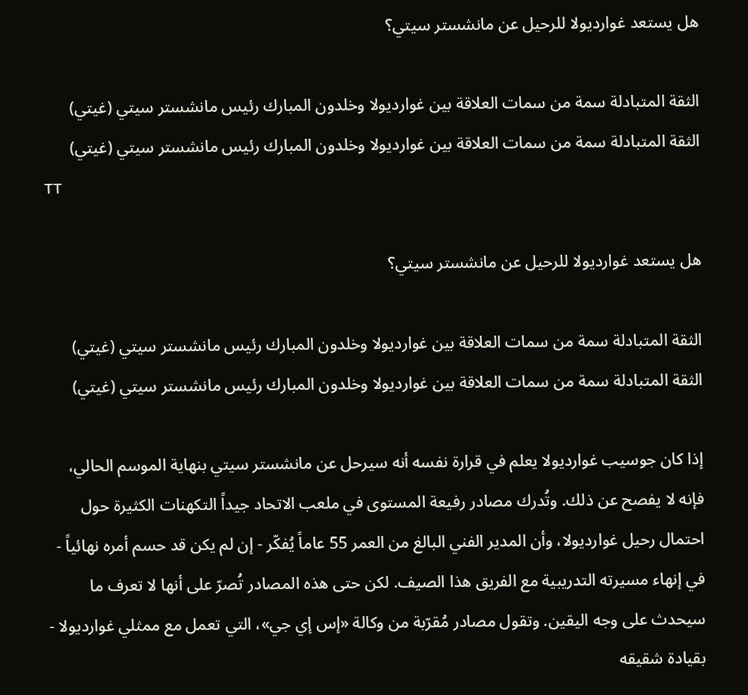هل يستعد غوارديولا للرحيل عن مانشستر سيتي؟

الثقة المتبادلة سمة من سمات العلاقة بين غوارديولا وخلدون المبارك رئيس مانشستر سيتي (غيتي)
الثقة المتبادلة سمة من سمات العلاقة بين غوارديولا وخلدون المبارك رئيس مانشستر سيتي (غيتي)
TT

هل يستعد غوارديولا للرحيل عن مانشستر سيتي؟

الثقة المتبادلة سمة من سمات العلاقة بين غوارديولا وخلدون المبارك رئيس مانشستر سيتي (غيتي)
الثقة المتبادلة سمة من سمات العلاقة بين غوارديولا وخلدون المبارك رئيس مانشستر سيتي (غيتي)

إذا كان جوسيب غوارديولا يعلم في قرارة نفسه أنه سيرحل عن مانشستر سيتي بنهاية الموسم الحالي، فإنه لا يفصح عن ذلك. وتُدرك مصادر رفيعة المستوى في ملعب الاتحاد جيداً التكهنات الكثيرة حول احتمال رحيل غوارديولا، وأن المدير الفني البالغ من العمر 55 عاماً يُفكّر - إن لم يكن قد حسم أمره نهائياً - في إنهاء مسيرته التدريبية مع الفريق هذا الصيف. لكن حتى هذه المصادر تُصرّ على أنها لا تعرف ما سيحدث على وجه اليقين. وتقول مصادر مُقرّبة من وكالة «إس إي جي»، التي تعمل مع ممثلي غوارديولا - بقيادة شقيقه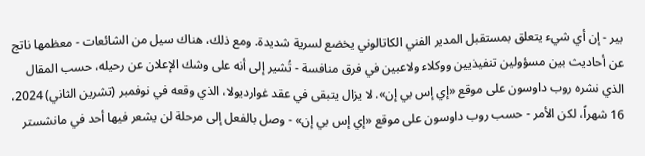بير - إن أي شيء يتعلق بمستقبل المدير الفني الكاتالوني يخضع لسرية شديدة. ومع ذلك، هناك سيل من الشائعات - معظمها ناتج عن أحاديث بين مسؤولين تنفيذيين ووكلاء ولاعبين في فرق منافسة - تُشير إلى أنه على وشك الإعلان عن رحيله، حسب المقال الذي نشره روب داوسون على موقع «إي إس بي إن». لا يزال يتبقى في عقد غوارديولا، الذي وقعه في نوفمبر (تشرين الثاني) 2024، 16 شهراً، لكن الأمر - حسب روب داوسون على موقع «إي إس بي إن» - وصل بالفعل إلى مرحلة لن يشعر فيها أحد في مانشستر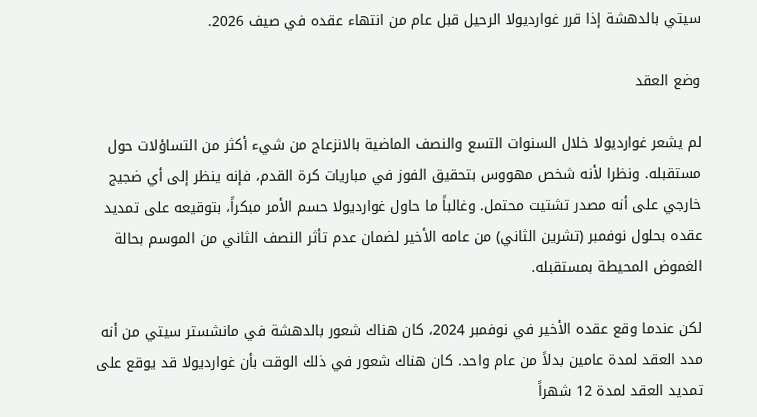سيتي بالدهشة إذا قرر غوارديولا الرحيل قبل عام من انتهاء عقده في صيف 2026.

وضع العقد

لم يشعر غوارديولا خلال السنوات التسع والنصف الماضية بالانزعاج من شيء أكثر من التساؤلات حول مستقبله. ونظرا لأنه شخص مهووس بتحقيق الفوز في مباريات كرة القدم، فإنه ينظر إلى أي ضجيج خارجي على أنه مصدر تشتيت محتمل. وغالباً ما حاول غوارديولا حسم الأمر مبكراً، بتوقيعه على تمديد عقده بحلول نوفمبر (تشرين الثاني) من عامه الأخير لضمان عدم تأثر النصف الثاني من الموسم بحالة الغموض المحيطة بمستقبله.

لكن عندما وقع عقده الأخير في نوفمبر 2024، كان هناك شعور بالدهشة في مانشستر سيتي من أنه مدد العقد لمدة عامين بدلاً من عام واحد. كان هناك شعور في ذلك الوقت بأن غوارديولا قد يوقع على تمديد العقد لمدة 12 شهراً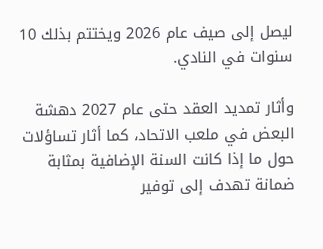ليصل إلى صيف عام 2026 ويختتم بذلك 10 سنوات في النادي.

وأثار تمديد العقد حتى عام 2027 دهشة البعض في ملعب الاتحاد، كما أثار تساؤلات حول ما إذا كانت السنة الإضافية بمثابة ضمانة تهدف إلى توفير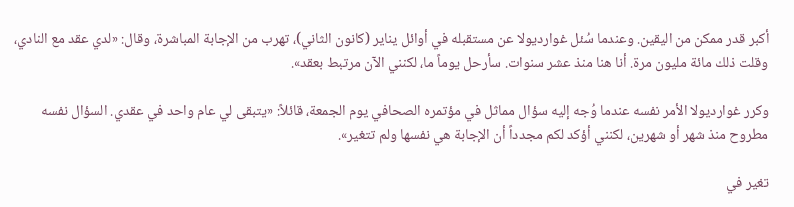أكبر قدر ممكن من اليقين. وعندما سُئل غوارديولا عن مستقبله في أوائل يناير (كانون الثاني)، تهرب من الإجابة المباشرة، وقال: «لدي عقد مع النادي، وقلت ذلك مائة مليون مرة. أنا هنا منذ عشر سنوات. سأرحل يوماً ما، لكنني الآن مرتبط بعقد».

وكرر غوارديولا الأمر نفسه عندما وُجه إليه سؤال مماثل في مؤتمره الصحافي يوم الجمعة، قائلاً: «يتبقى لي عام واحد في عقدي. السؤال نفسه مطروح منذ شهر أو شهرين، لكنني أؤكد لكم مجدداً أن الإجابة هي نفسها ولم تتغير».

تغير في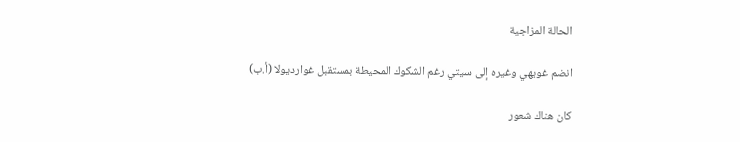الحالة المزاجية

انضم غويهي وغيره إلى سيتي رغم الشكوك المحيطة بمستقبل غوارديولا (أ.ب)

كان هناك شعور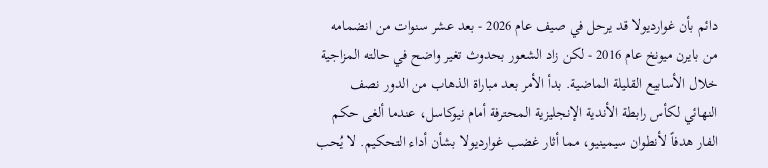دائم بأن غوارديولا قد يرحل في صيف عام 2026 - بعد عشر سنوات من انضمامه من بايرن ميونخ عام 2016 - لكن زاد الشعور بحدوث تغير واضح في حالته المزاجية خلال الأسابيع القليلة الماضية. بدأ الأمر بعد مباراة الذهاب من الدور نصف النهائي لكأس رابطة الأندية الإنجليزية المحترفة أمام نيوكاسل، عندما ألغى حكم الفار هدفاً لأنطوان سيمينيو، مما أثار غضب غوارديولا بشأن أداء التحكيم. لا يُحب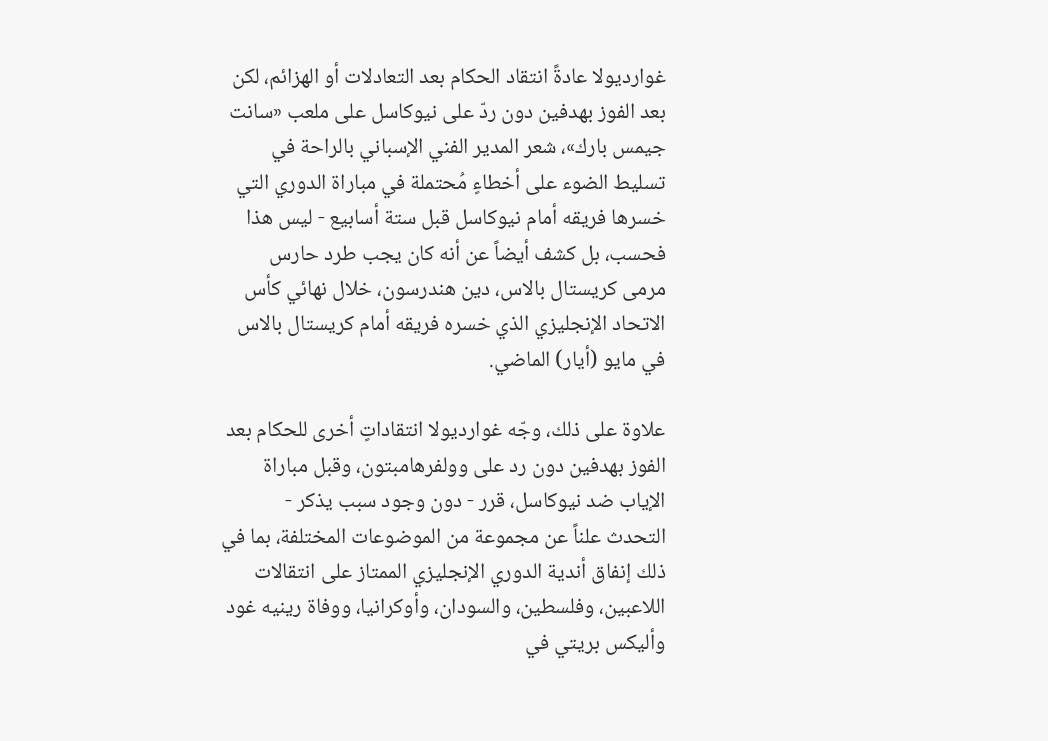غوارديولا عادةً انتقاد الحكام بعد التعادلات أو الهزائم، لكن بعد الفوز بهدفين دون ردّ على نيوكاسل على ملعب «سانت جيمس بارك»، شعر المدير الفني الإسباني بالراحة في تسليط الضوء على أخطاءٍ مُحتملة في مباراة الدوري التي خسرها فريقه أمام نيوكاسل قبل ستة أسابيع - ليس هذا فحسب، بل كشف أيضاً عن أنه كان يجب طرد حارس مرمى كريستال بالاس، دين هندرسون، خلال نهائي كأس الاتحاد الإنجليزي الذي خسره فريقه أمام كريستال بالاس في مايو (أيار) الماضي.

علاوة على ذلك، وجّه غوارديولا انتقاداتٍ أخرى للحكام بعد الفوز بهدفين دون رد على وولفرهامبتون، وقبل مباراة الإياب ضد نيوكاسل، قرر - دون وجود سبب يذكر - التحدث علناً عن مجموعة من الموضوعات المختلفة، بما في ذلك إنفاق أندية الدوري الإنجليزي الممتاز على انتقالات اللاعبين، وفلسطين، والسودان، وأوكرانيا، ووفاة رينيه غود وأليكس بريتي في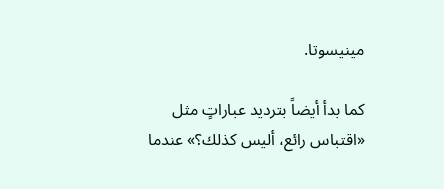مينيسوتا.

كما بدأ أيضاً بترديد عباراتٍ مثل «اقتباس رائع، أليس كذلك؟» عندما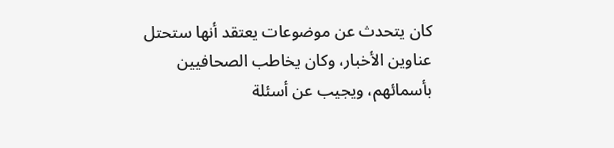كان يتحدث عن موضوعات يعتقد أنها ستحتل عناوين الأخبار، وكان يخاطب الصحافيين بأسمائهم، ويجيب عن أسئلة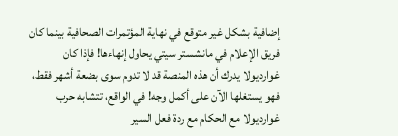إضافية بشكل غير متوقع في نهاية المؤتمرات الصحافية بينما كان فريق الإعلام في مانشستر سيتي يحاول إنهاءها! فإذا كان غوارديولا يدرك أن هذه المنصة قد لا تدوم سوى بضعة أشهر فقط، فهو يستغلها الآن على أكمل وجه! في الواقع، تتشابه حرب غوارديولا مع الحكام مع ردة فعل السير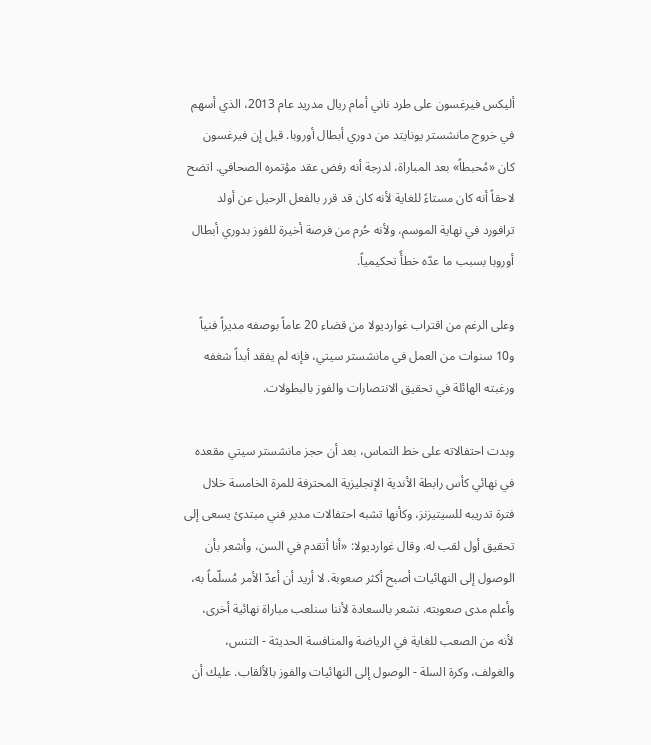أليكس فيرغسون على طرد ناني أمام ريال مدريد عام 2013، الذي أسهم في خروج مانشستر يونايتد من دوري أبطال أوروبا. قيل إن فيرغسون كان «مُحبطاً» بعد المباراة، لدرجة أنه رفض عقد مؤتمره الصحافي. اتضح لاحقاً أنه كان مستاءً للغاية لأنه كان قد قرر بالفعل الرحيل عن أولد ترافورد في نهاية الموسم، ولأنه حُرم من فرصة أخيرة للفوز بدوري أبطال أوروبا بسبب ما عدّه خطأً تحكيمياً.

وعلى الرغم من اقتراب غوارديولا من قضاء 20 عاماً بوصفه مديراً فنياً و10 سنوات من العمل في مانشستر سيتي، فإنه لم يفقد أبداً شغفه ورغبته الهائلة في تحقيق الانتصارات والفوز بالبطولات.

وبدت احتفالاته على خط التماس، بعد أن حجز مانشستر سيتي مقعده في نهائي كأس رابطة الأندية الإنجليزية المحترفة للمرة الخامسة خلال فترة تدريبه للسيتيزنز، وكأنها تشبه احتفالات مدير فني مبتدئ يسعى إلى تحقيق أول لقب له. وقال غوارديولا: «أنا أتقدم في السن، وأشعر بأن الوصول إلى النهائيات أصبح أكثر صعوبة. لا أريد أن أعدّ الأمر مُسلّماً به، وأعلم مدى صعوبته. نشعر بالسعادة لأننا سنلعب مباراة نهائية أخرى، لأنه من الصعب للغاية في الرياضة والمنافسة الحديثة - التنس، والغولف، وكرة السلة - الوصول إلى النهائيات والفوز بالألقاب. عليك أن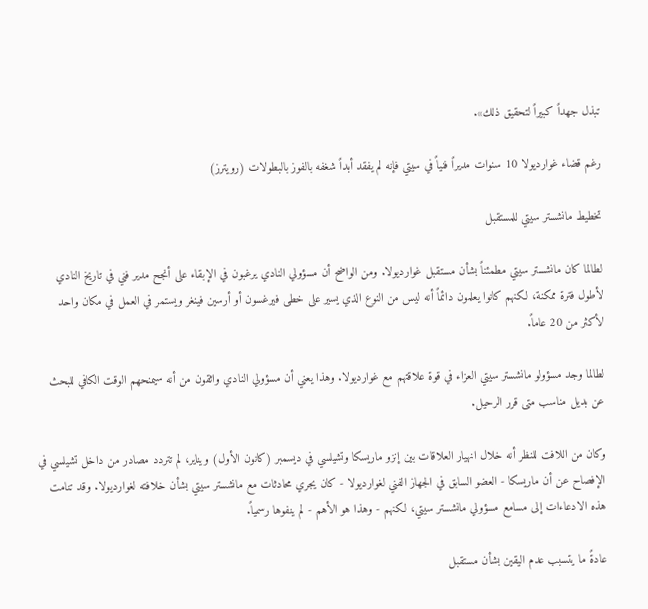تبذل جهداً كبيراً لتحقيق ذلك».

رغم قضاء غوارديولا 10 سنوات مديراً فنياً في سيتي فإنه لم يفقد أبداً شغفه بالفوز بالبطولات (رويترز)

تخطيط مانشستر سيتي للمستقبل

لطالما كان مانشستر سيتي مطمئناً بشأن مستقبل غوارديولا. ومن الواضح أن مسؤولي النادي يرغبون في الإبقاء على أنجح مدير فني في تاريخ النادي لأطول فترة ممكنة، لكنهم كانوا يعلمون دائماً أنه ليس من النوع الذي يسير على خطى فيرغسون أو أرسين فينغر ويستمر في العمل في مكان واحد لأكثر من 20 عاماً.

لطالما وجد مسؤولو مانشستر سيتي العزاء في قوة علاقتهم مع غوارديولا. وهذا يعني أن مسؤولي النادي واثقون من أنه سيمنحهم الوقت الكافي للبحث عن بديل مناسب متى قرر الرحيل.

وكان من اللافت للنظر أنه خلال انهيار العلاقات بين إنزو ماريسكا وتشيلسي في ديسمبر (كانون الأول) ويناير، لم تتردد مصادر من داخل تشيلسي في الإفصاح عن أن ماريسكا - العضو السابق في الجهاز الفني لغوارديولا - كان يجري محادثات مع مانشستر سيتي بشأن خلافته لغوارديولا. وقد تنامت هذه الادعاءات إلى مسامع مسؤولي مانشستر سيتي، لكنهم - وهذا هو الأهم - لم ينفوها رسمياً.

عادةً ما يتسبب عدم اليقين بشأن مستقبل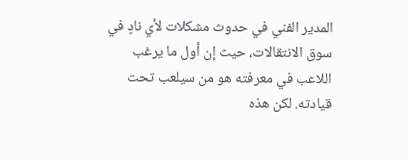المدير الفني في حدوث مشكلات لأي نادٍ في سوق الانتقالات، حيث إن أول ما يرغب اللاعب في معرفته هو من سيلعب تحت قيادته. لكن هذه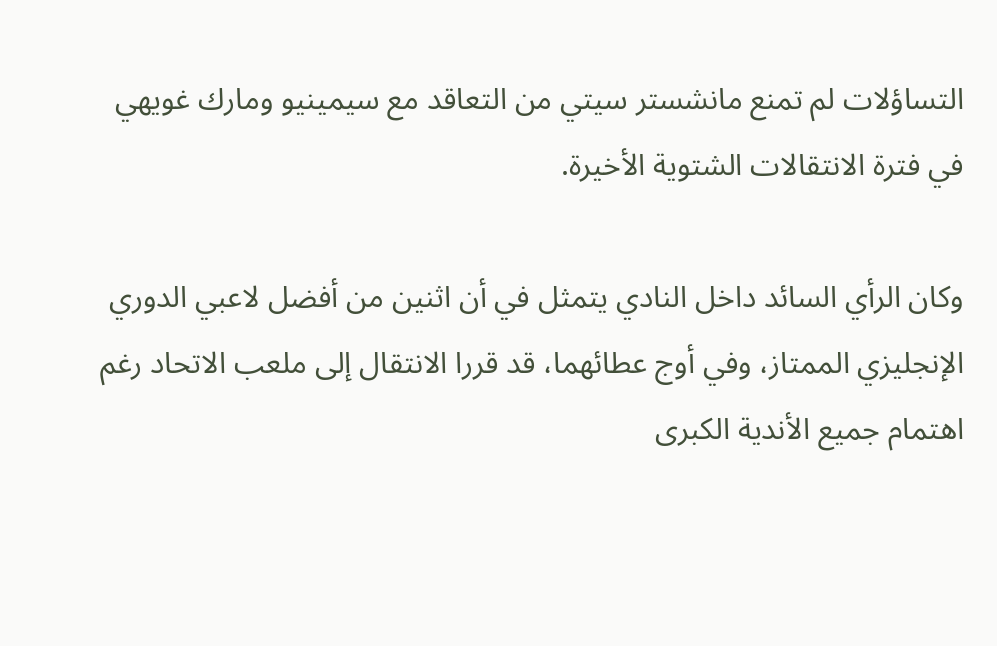التساؤلات لم تمنع مانشستر سيتي من التعاقد مع سيمينيو ومارك غويهي في فترة الانتقالات الشتوية الأخيرة.

وكان الرأي السائد داخل النادي يتمثل في أن اثنين من أفضل لاعبي الدوري الإنجليزي الممتاز، وفي أوج عطائهما، قد قررا الانتقال إلى ملعب الاتحاد رغم اهتمام جميع الأندية الكبرى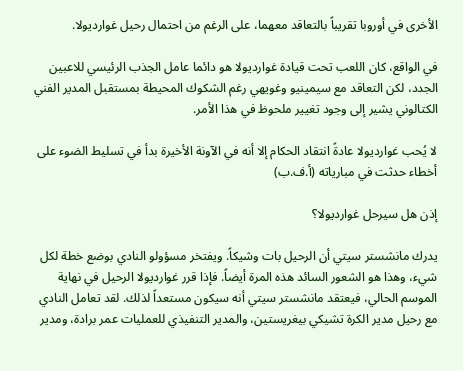الأخرى في أوروبا تقريباً بالتعاقد معهما، على الرغم من احتمال رحيل غوارديولا.

في الواقع، كان اللعب تحت قيادة غوارديولا هو دائما عامل الجذب الرئيسي للاعبين الجدد، لكن التعاقد مع سيمينيو وغويهي رغم الشكوك المحيطة بمستقبل المدير الفني الكتالوني يشير إلى وجود تغيير ملحوظ في هذا الأمر.

لا يُحب غوارديولا عادةً انتقاد الحكام إلا أنه في الآونة الأخيرة بدأ في تسليط الضوء على أخطاء حدثت في مبارياته (أ.ف.ب)

إذن هل سيرحل غوارديولا؟

يدرك مانشستر سيتي أن الرحيل بات وشيكاً. ويفتخر مسؤولو النادي بوضع خطة لكل شيء، وهذا هو الشعور السائد هذه المرة أيضاً. فإذا قرر غوارديولا الرحيل في نهاية الموسم الحالي، فيعتقد مانشستر سيتي أنه سيكون مستعداً لذلك. لقد تعامل النادي مع رحيل مدير الكرة تشيكي بيغريستين، والمدير التنفيذي للعمليات عمر برادة، ومدير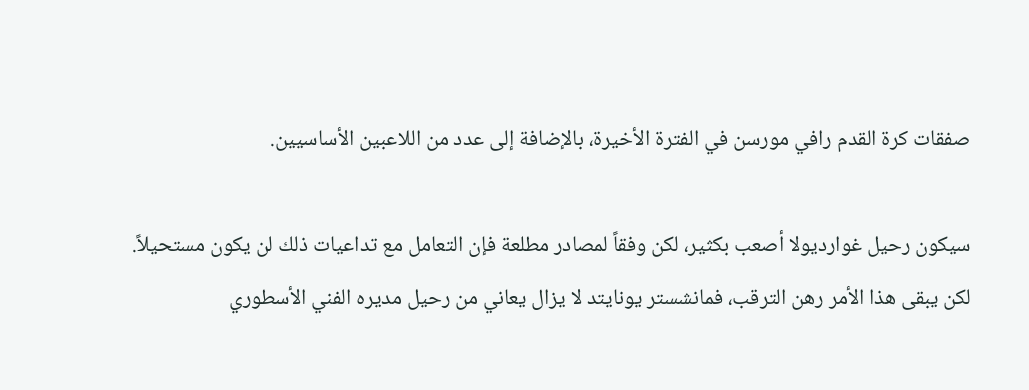صفقات كرة القدم رافي مورسن في الفترة الأخيرة، بالإضافة إلى عدد من اللاعبين الأساسيين.

سيكون رحيل غوارديولا أصعب بكثير، لكن وفقاً لمصادر مطلعة فإن التعامل مع تداعيات ذلك لن يكون مستحيلاً. لكن يبقى هذا الأمر رهن الترقب، فمانشستر يونايتد لا يزال يعاني من رحيل مديره الفني الأسطوري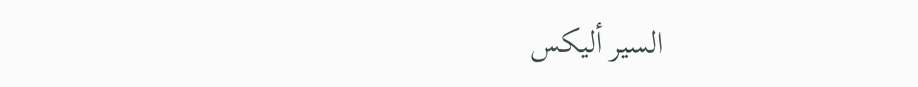السير أليكس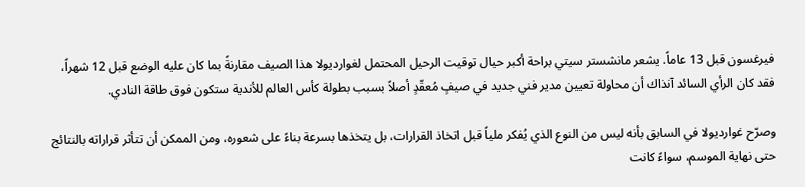فيرغسون قبل 13 عاماً. يشعر مانشستر سيتي براحة أكبر حيال توقيت الرحيل المحتمل لغوارديولا هذا الصيف مقارنةً بما كان عليه الوضع قبل 12 شهراً، فقد كان الرأي السائد آنذاك أن محاولة تعيين مدير فني جديد في صيفٍ مُعقّدٍ أصلاً بسبب بطولة كأس العالم للأندية ستكون فوق طاقة النادي.

وصرّح غوارديولا في السابق بأنه ليس من النوع الذي يُفكر ملياً قبل اتخاذ القرارات، بل يتخذها بسرعة بناءً على شعوره، ومن الممكن أن تتأثر قراراته بالنتائج حتى نهاية الموسم، سواءً كانت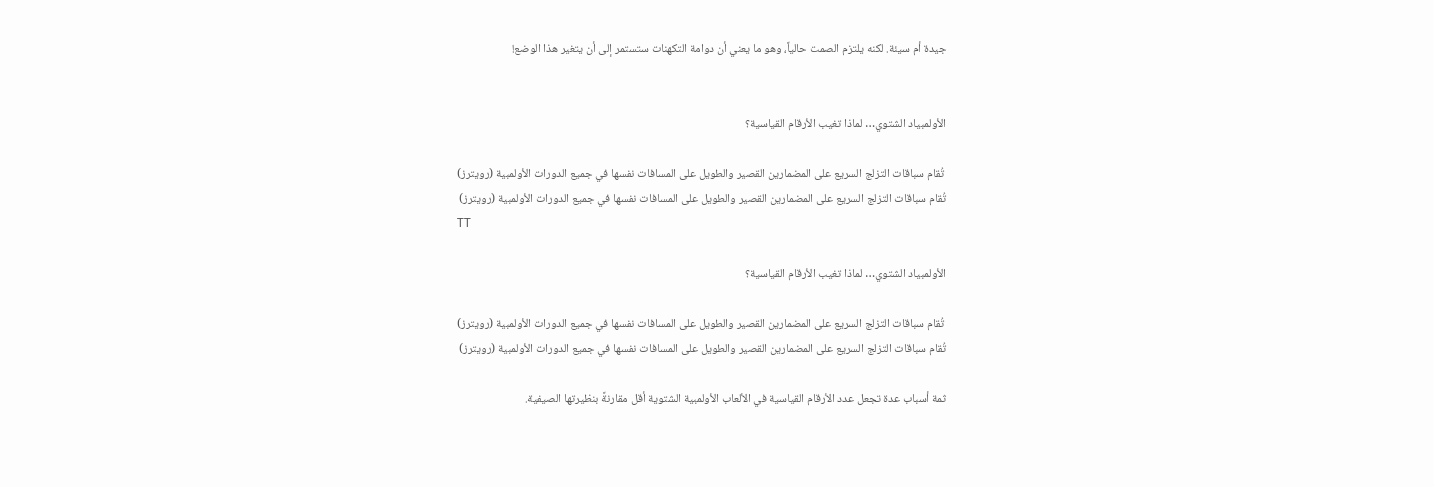جيدة أم سيئة. لكنه يلتزم الصمت حالياً، وهو ما يعني أن دوامة التكهنات ستستمر إلى أن يتغير هذا الوضع!


الأولمبياد الشتوي… لماذا تغيب الأرقام القياسية؟

 تُقام سباقات التزلج السريع على المضمارين القصير والطويل على المسافات نفسها في جميع الدورات الأولمبية (رويترز)
تُقام سباقات التزلج السريع على المضمارين القصير والطويل على المسافات نفسها في جميع الدورات الأولمبية (رويترز)
TT

الأولمبياد الشتوي… لماذا تغيب الأرقام القياسية؟

 تُقام سباقات التزلج السريع على المضمارين القصير والطويل على المسافات نفسها في جميع الدورات الأولمبية (رويترز)
تُقام سباقات التزلج السريع على المضمارين القصير والطويل على المسافات نفسها في جميع الدورات الأولمبية (رويترز)

ثمة أسباب عدة تجعل عدد الأرقام القياسية في الألعاب الأولمبية الشتوية أقل مقارنةً بنظيرتها الصيفية.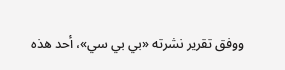ووفق تقرير نشرته «بي بي سي»، أحد هذه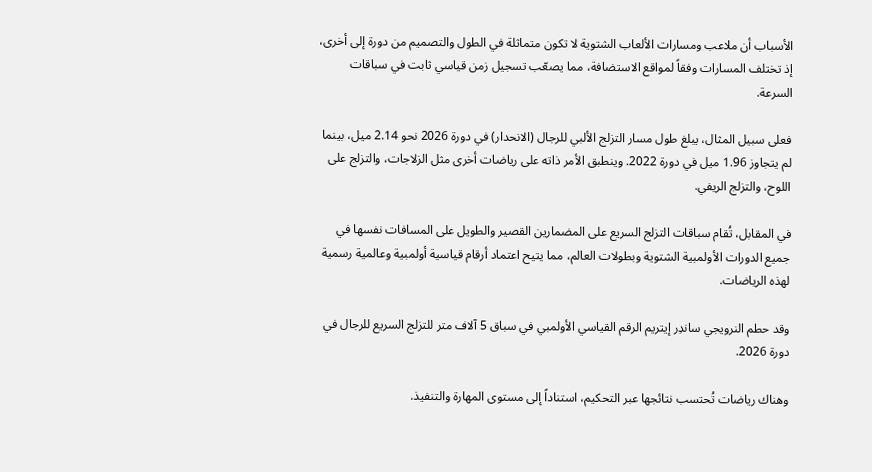الأسباب أن ملاعب ومسارات الألعاب الشتوية لا تكون متماثلة في الطول والتصميم من دورة إلى أخرى، إذ تختلف المسارات وفقاً لمواقع الاستضافة، مما يصعّب تسجيل زمن قياسي ثابت في سباقات السرعة.

فعلى سبيل المثال، يبلغ طول مسار التزلج الألبي للرجال (الانحدار) في دورة 2026 نحو 2.14 ميل، بينما لم يتجاوز 1.96 ميل في دورة 2022. وينطبق الأمر ذاته على رياضات أخرى مثل الزلاجات، والتزلج على اللوح، والتزلج الريفي.

في المقابل، تُقام سباقات التزلج السريع على المضمارين القصير والطويل على المسافات نفسها في جميع الدورات الأولمبية الشتوية وبطولات العالم، مما يتيح اعتماد أرقام قياسية أولمبية وعالمية رسمية لهذه الرياضات.

وقد حطم النرويجي ساندِر إيتريم الرقم القياسي الأولمبي في سباق 5 آلاف متر للتزلج السريع للرجال في دورة 2026.

وهناك رياضات تُحتسب نتائجها عبر التحكيم، استناداً إلى مستوى المهارة والتنفيذ.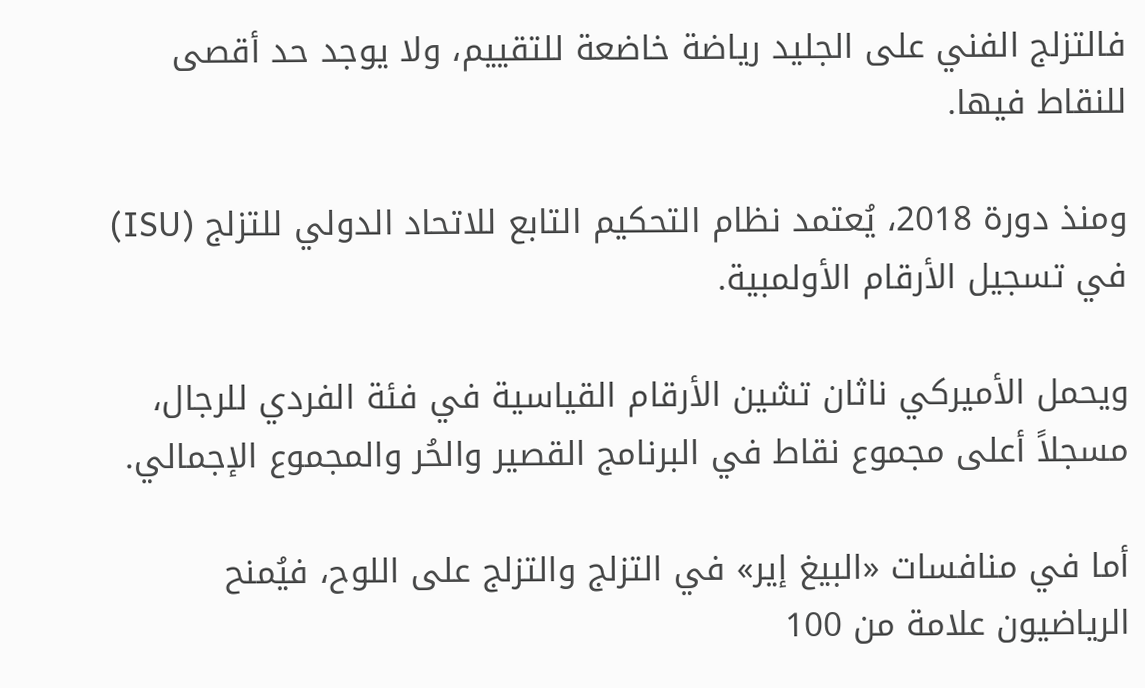فالتزلج الفني على الجليد رياضة خاضعة للتقييم، ولا يوجد حد أقصى للنقاط فيها.

ومنذ دورة 2018، يُعتمد نظام التحكيم التابع للاتحاد الدولي للتزلج (ISU) في تسجيل الأرقام الأولمبية.

ويحمل الأميركي ناثان تشين الأرقام القياسية في فئة الفردي للرجال، مسجلاً أعلى مجموع نقاط في البرنامج القصير والحُر والمجموع الإجمالي.

أما في منافسات «البيغ إير» في التزلج والتزلج على اللوح، فيُمنح الرياضيون علامة من 100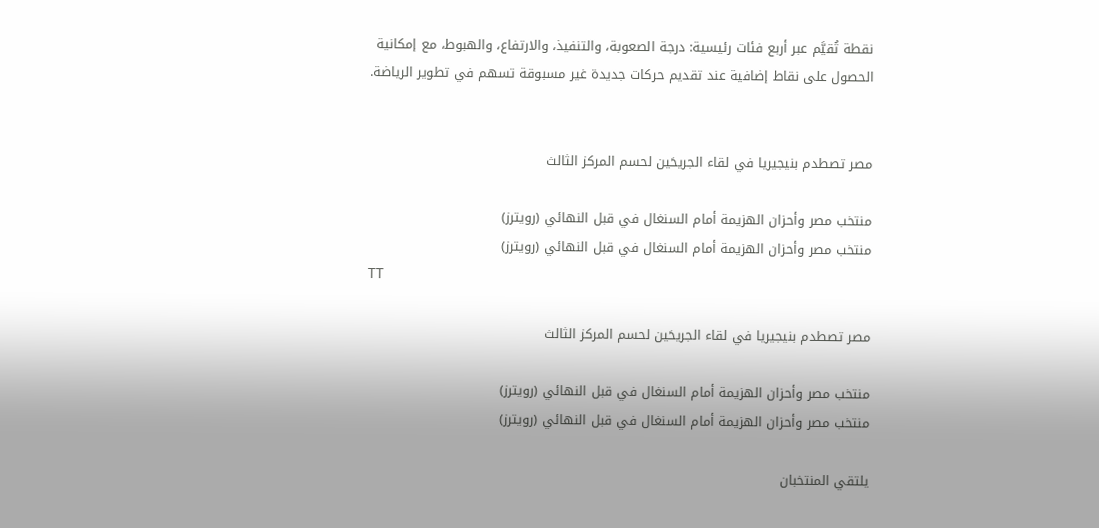نقطة تُقيَّم عبر أربع فئات رئيسية: درجة الصعوبة، والتنفيذ، والارتفاع، والهبوط، مع إمكانية الحصول على نقاط إضافية عند تقديم حركات جديدة غير مسبوقة تسهم في تطوير الرياضة.


مصر تصطدم بنيجيريا في لقاء الجريحَين لحسم المركز الثالث

منتخب مصر وأحزان الهزيمة أمام السنغال في قبل النهائي (رويترز)
منتخب مصر وأحزان الهزيمة أمام السنغال في قبل النهائي (رويترز)
TT

مصر تصطدم بنيجيريا في لقاء الجريحَين لحسم المركز الثالث

منتخب مصر وأحزان الهزيمة أمام السنغال في قبل النهائي (رويترز)
منتخب مصر وأحزان الهزيمة أمام السنغال في قبل النهائي (رويترز)

يلتقي المنتخبان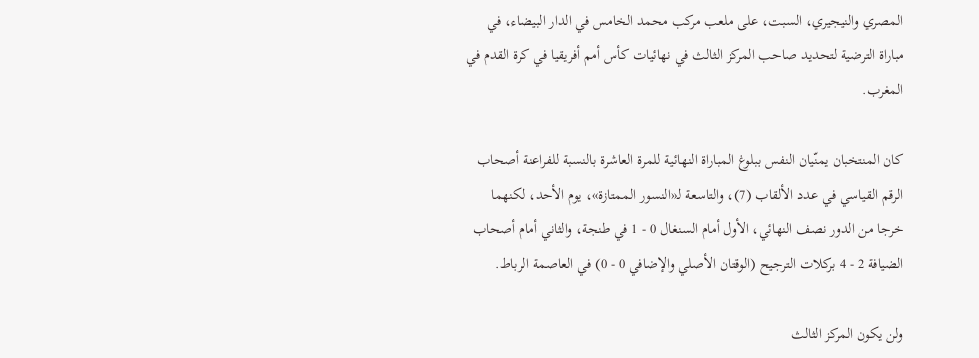المصري والنيجيري، السبت، على ملعب مركب محمد الخامس في الدار البيضاء، في مباراة الترضية لتحديد صاحب المركز الثالث في نهائيات كأس أمم أفريقيا في كرة القدم في المغرب.

كان المنتخبان يمنّيان النفس ببلوغ المباراة النهائية للمرة العاشرة بالنسبة للفراعنة أصحاب الرقم القياسي في عدد الألقاب (7)، والتاسعة لـ«النسور الممتازة»، يوم الأحد، لكنهما خرجا من الدور نصف النهائي، الأول أمام السنغال 0 - 1 في طنجة، والثاني أمام أصحاب الضيافة 2 - 4 بركلات الترجيح (الوقتان الأصلي والإضافي 0 - 0) في العاصمة الرباط.

ولن يكون المركز الثالث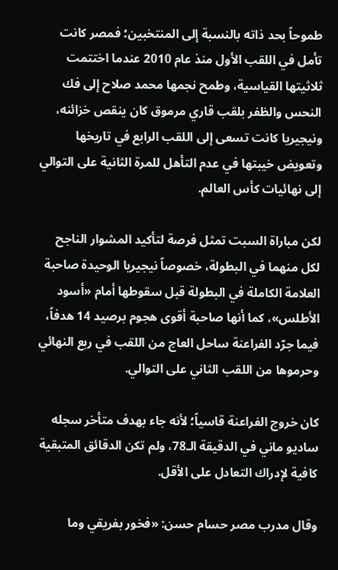طموحاً بحد ذاته بالنسبة إلى المنتخبين؛ فمصر كانت تأمل في اللقب الأول منذ عام 2010 عندما اختتمت ثلاثيتها القياسية، وطمح نجمها محمد صلاح إلى فك النحس والظفر بلقب قاري مرموق كان ينقص خزائنه، ونيجيريا كانت تسعى إلى اللقب الرابع في تاريخها وتعويض خيبتها في عدم التأهل للمرة الثانية على التوالي إلى نهائيات كأس العالم.

لكن مباراة السبت تمثل فرصة لتأكيد المشوار الناجح لكل منهما في البطولة، خصوصاً نيجيريا الوحيدة صاحبة العلامة الكاملة في البطولة قبل سقوطها أمام «أسود الأطلس»، كما أنها صاحبة أقوى هجوم برصيد 14 هدفاً، فيما جرّد الفراعنة ساحل العاج من اللقب في ربع النهائي وحرموها من اللقب الثاني على التوالي.

كان خروج الفراعنة قاسياً؛ لأنه جاء بهدف متأخر سجله ساديو ماني في الدقيقة الـ78، ولم تكن الدقائق المتبقية كافية لإدراك التعادل على الأقل.

وقال مدرب مصر حسام حسن: «فخور بفريقي وما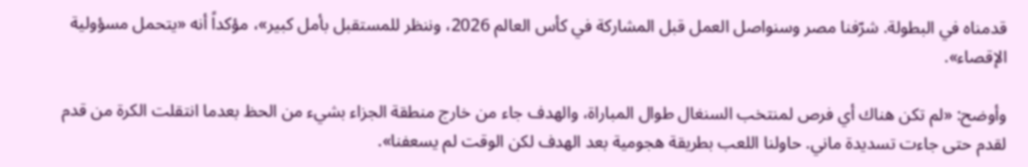قدمناه في البطولة. شرّفنا مصر وسنواصل العمل قبل المشاركة في كأس العالم 2026، وننظر للمستقبل بأمل كبير»، مؤكداً أنه «يتحمل مسؤولية الإقصاء».

وأوضح: «لم تكن هناك أي فرص لمنتخب السنغال طوال المباراة، والهدف جاء من خارج منطقة الجزاء بشيء من الحظ بعدما انتقلت الكرة من قدم لقدم حتى جاءت تسديدة ماني. حاولنا اللعب بطريقة هجومية بعد الهدف لكن الوقت لم يسعفنا».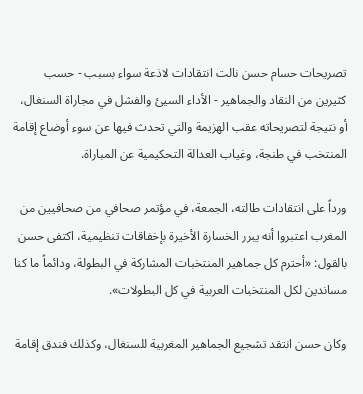تصريحات حسام حسن نالت انتقادات لاذعة سواء بسبب - حسب كثيرين من النقاد والجماهير - الأداء السيئ والفشل في مجاراة السنغال، أو نتيجة لتصريحاته عقب الهزيمة والتي تحدث فيها عن سوء أوضاع إقامة المنتخب في طنجة، وغياب العدالة التحكيمية عن المباراة.

ورداً على انتقادات طالته، الجمعة، في مؤتمر صحافي من صحافيين من المغرب اعتبروا أنه يبرر الخسارة الأخيرة بإخفاقات تنظيمية، اكتفى حسن بالقول: «أحترم كل جماهير المنتخبات المشاركة في البطولة، ودائماً ما كنا مساندين لكل المنتخبات العربية في كل البطولات».

وكان حسن انتقد تشجيع الجماهير المغربية للسنغال، وكذلك فندق إقامة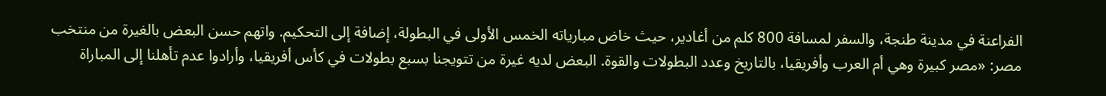الفراعنة في مدينة طنجة، والسفر لمسافة 800 كلم من أغادير، حيث خاض مبارياته الخمس الأولى في البطولة، إضافة إلى التحكيم. واتهم حسن البعض بالغيرة من منتخب مصر: «مصر كبيرة وهي أم العرب وأفريقيا، بالتاريخ وعدد البطولات والقوة. البعض لديه غيرة من تتويجنا بسبع بطولات في كأس أفريقيا، وأرادوا عدم تأهلنا إلى المباراة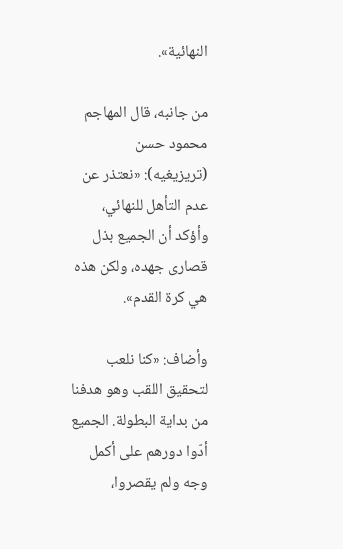النهائية».

من جانبه، قال المهاجم محمود حسن (تريزيغيه): «نعتذر عن عدم التأهل للنهائي، وأؤكد أن الجميع بذل قصارى جهده، ولكن هذه هي كرة القدم».

وأضاف: «كنا نلعب لتحقيق اللقب وهو هدفنا من بداية البطولة. الجميع أدّوا دورهم على أكمل وجه ولم يقصروا،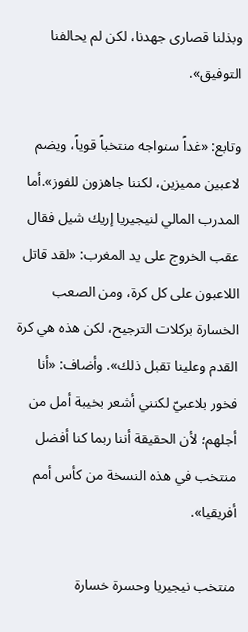وبذلنا قصارى جهدنا، لكن لم يحالفنا التوفيق».

وتابع: «غداً سنواجه منتخباً قوياً، ويضم لاعبين مميزين، لكننا جاهزون للفوز».أما المدرب المالي لنيجيريا إريك شيل فقال عقب الخروج على يد المغرب: «لقد قاتل اللاعبون على كل كرة، ومن الصعب الخسارة بركلات الترجيح، لكن هذه هي كرة القدم وعلينا تقبل ذلك». وأضاف: «أنا فخور بلاعبيّ لكنني أشعر بخيبة أمل من أجلهم؛ لأن الحقيقة أننا ربما كنا أفضل منتخب في هذه النسخة من كأس أمم أفريقيا».

منتخب نيجيريا وحسرة خسارة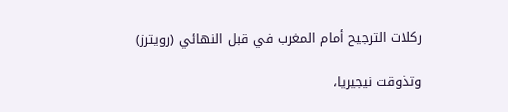ركلات الترجيح أمام المغرب في قبل النهائي (رويترز)

وتذوقت نيجيريا،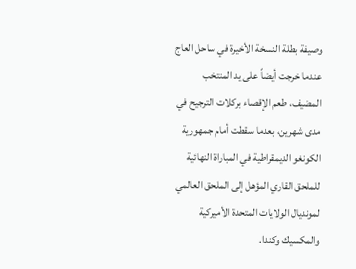وصيفة بطلة النسخة الأخيرة في ساحل العاج عندما خرجت أيضاً على يد المنتخب المضيف، طعم الإقصاء بركلات الترجيح في مدى شهرين، بعدما سقطت أمام جمهورية الكونغو الديمقراطية في المباراة النهائية للملحق القاري المؤهل إلى الملحق العالمي لمونديال الولايات المتحدة الأميركية والمكسيك وكندا.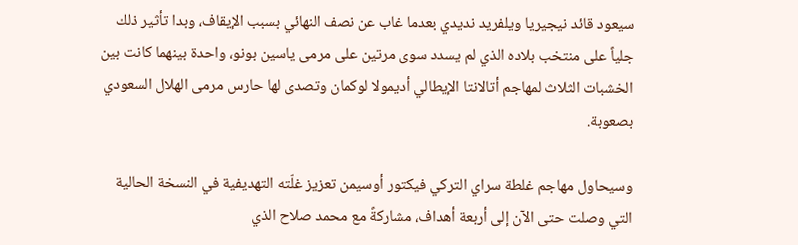سيعود قائد نيجيريا ويلفريد نديدي بعدما غاب عن نصف النهائي بسبب الإيقاف، وبدا تأثير ذلك جلياً على منتخب بلاده الذي لم يسدد سوى مرتين على مرمى ياسين بونو، واحدة بينهما كانت بين الخشبات الثلاث لمهاجم أتالانتا الإيطالي أديمولا لوكمان وتصدى لها حارس مرمى الهلال السعودي بصعوبة.

وسيحاول مهاجم غلطة سراي التركي فيكتور أوسيمن تعزيز غلّته التهديفية في النسخة الحالية التي وصلت حتى الآن إلى أربعة أهداف، مشاركةً مع محمد صلاح الذي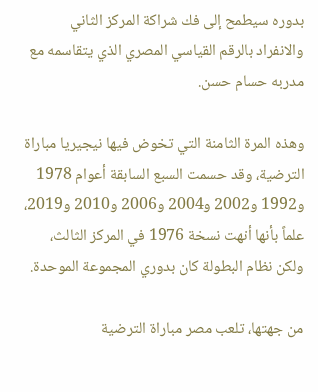بدوره سيطمح إلى فك شراكة المركز الثاني والانفراد بالرقم القياسي المصري الذي يتقاسمه مع مدربه حسام حسن.

وهذه المرة الثامنة التي تخوض فيها نيجيريا مباراة الترضية، وقد حسمت السبع السابقة أعوام 1978 و1992 و2002 و2004 و2006 و2010 و2019، علماً بأنها أنهت نسخة 1976 في المركز الثالث، ولكن نظام البطولة كان بدوري المجموعة الموحدة.

من جهتها، تلعب مصر مباراة الترضية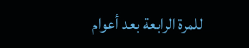للمرة الرابعة بعد أعوام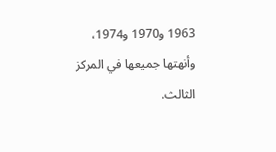1963 و1970 و1974، وأنهتها جميعها في المركز الثالث.